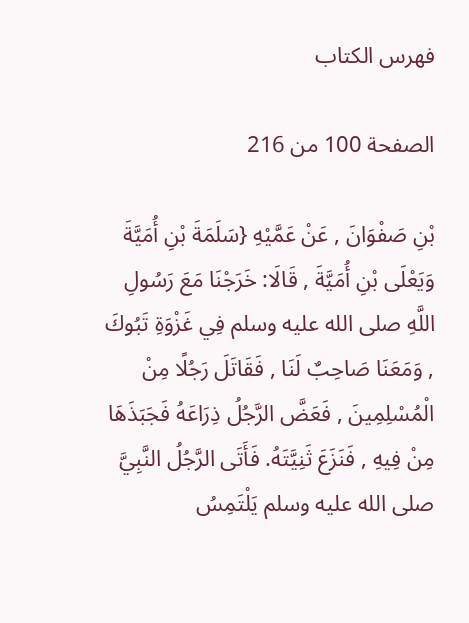فهرس الكتاب

الصفحة 100 من 216

بْنِ صَفْوَانَ , عَنْ عَمَّيْهِ {سَلَمَةَ بْنِ أُمَيَّةَ وَيَعْلَى بْنِ أُمَيَّةَ , قَالَا: خَرَجْنَا مَعَ رَسُولِ اللَّهِ صلى الله عليه وسلم فِي غَزْوَةِ تَبُوكَ , وَمَعَنَا صَاحِبٌ لَنَا , فَقَاتَلَ رَجُلًا مِنْ الْمُسْلِمِينَ , فَعَضَّ الرَّجُلُ ذِرَاعَهُ فَجَبَذَهَا مِنْ فِيهِ , فَنَزَعَ ثَنِيَّتَهُ. فَأَتَى الرَّجُلُ النَّبِيَّ صلى الله عليه وسلم يَلْتَمِسُ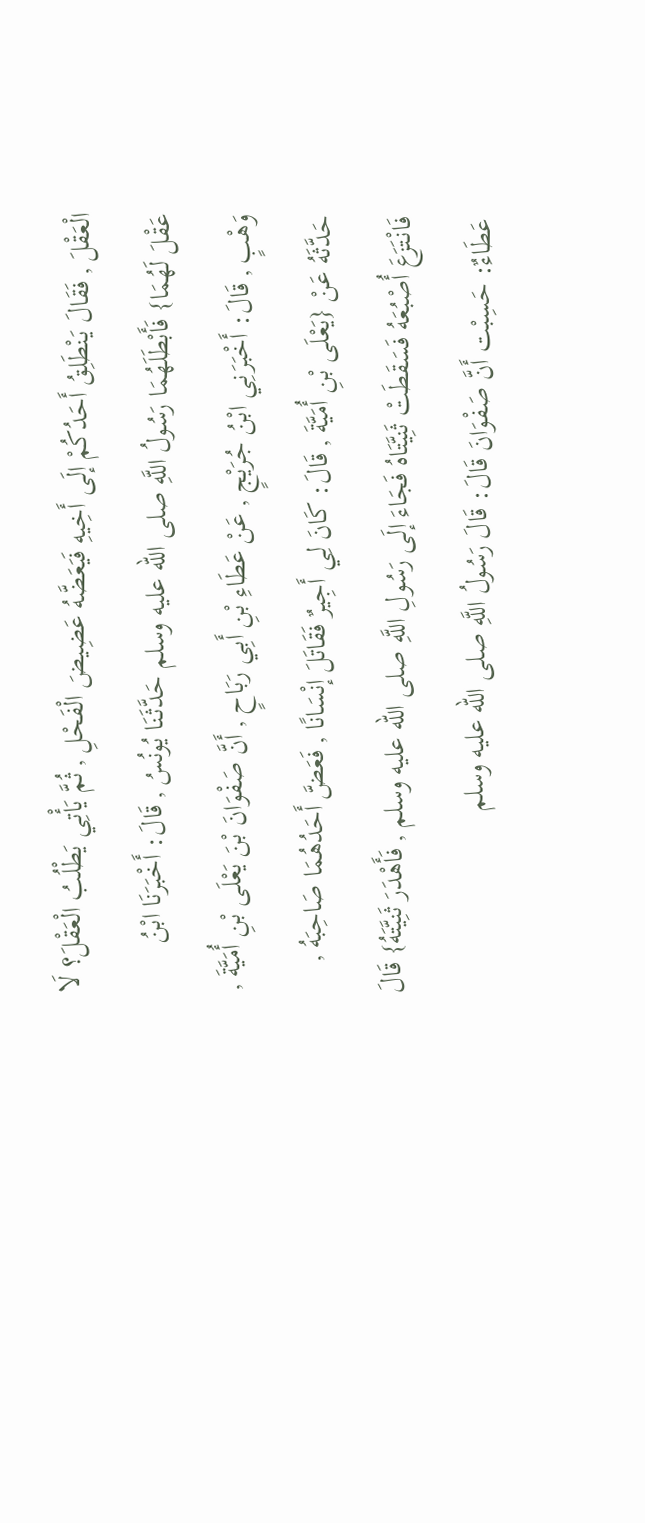الْعَقْلَ , فَقَالَ يَنْطَلِقُ أَحَدُكُمْ إلَى أَخِيهِ فَيَعَضَّهُ عَضِيضَ الْفَحْلِ , ثُمَّ يَأْتِي يَطْلُبُ الْعَقْلَ؟ لَا عَقْلَ لَهُمَا} فَأَبْطَلَهُمَا رَسُولُ اللَّهِ صلى الله عليه وسلم حَدَّثَنَا يُونُسُ , قَالَ: أَخْبَرَنَا ابْنُ وَهْبٍ , قَالَ: أَخْبَرَنِي ابْنُ جُرَيْجٍ , عَنْ عَطَاءِ بْنِ أَبِي رَبَاحٍ , أَنَّ صَفْوَانَ بْنَ يَعْلَى بْنِ أُمَيَّةَ , حَدَّثَهُ عَنْ {يَعْلَى بْنِ أُمَيَّةَ , قَالَ: كَانَ لِي أَجِيرٌ فَقَاتَلَ إنْسَانًا , فَعَضَّ أَحَدُهُمَا صَاحِبَهُ , فَانْتَزَعَ أُصْبُعَهُ فَسَقَطَتْ ثَنِيَّتَاهُ فَجَاءَ إلَى رَسُولِ اللَّهِ صلى الله عليه وسلم , فَأَهْدَرَ ثَنِيَّتَهُ} قَالَ عَطَاءٌ: حَسِبْت أَنَّ صَفْوَانَ قَالَ: قَالَ رَسُولُ اللَّهِ صلى الله عليه وسلم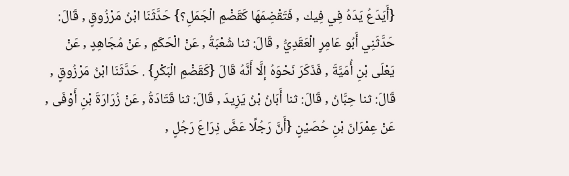{أَيَدَعُ يَدَهُ فِي فِيك , فَتَقْضِمَهَا كَقَضْمِ الْجَمَلِ؟} حَدَّثَنَا ابْنُ مَرْزُوقٍ , قَالَ: حَدَّثَنِي أَبُو عَامِرٍ الْعَقَدِيُّ , قَالَ: ثنا شُعْبَةُ , عَنْ الْحَكَمِ , عَنْ مُجَاهِدٍ , عَنْ يَعْلَى بْنِ أُمَيَّةَ , فَذَكَرَ نَحْوَهُ إلَّا أَنَّهُ قَالَ {كَقَضْمِ الْبَكْرِ} . حَدَّثَنَا ابْنُ مَرْزُوقٍ , قَالَ: ثنا حِبَّانُ , قَالَ: ثنا أَبَانُ بْنُ يَزِيدَ , قَالَ: ثنا قَتَادَةُ , عَنْ زُرَارَةَ بْنِ أَوْفَى , عَنْ عِمْرَانَ بْنِ حُصَيْنٍ {أَنَّ رَجُلًا عَضَّ ذِرَاعَ رَجُلٍ ,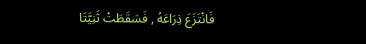فَانْتَزَعَ ذِرَاعَهُ , فَسَقَطَتْ ثَنِيَّتَا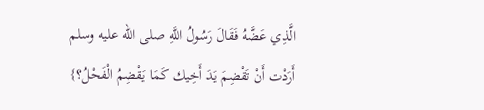الَّذِي عَضَّهُ فَقَالَ رَسُولُ اللَّهِ صلى الله عليه وسلم أَرَدْت أَنْ تَقْضِمَ يَدَ أَخِيك كَمَا يَقْضِمُ الْفَحْلُ؟}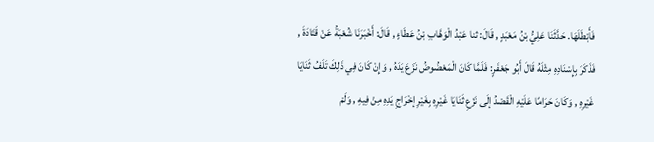فَأَبْطَلَهَا. حَدَّثَنَا عَلِيُّ بْنُ مَعْبَدٍ , قَالَ: ثنا عَبْدُ الْوَهَّابِ بْنُ عَطَاءٍ , قَالَ: أَخْبَرَنَا شُعْبَةُ عَنْ قَتَادَةَ , فَذَكَرَ بِإِسْنَادِهِ مِثْلَهُ قَالَ أَبُو جَعْفَرٍ: فَلَمَّا كَانَ الْمَعْضُوضُ نَزَعَ يَدَهُ , وَإِنْ كَانَ فِي ذَلِكَ تَلَفُ ثَنَايَا غَيْرِهِ , وَكَانَ حَرَامًا عَلَيْهِ الْقَصْدُ إلَى نَزْعِ ثَنَايَا غَيْرِهِ بِغَيْرِ إخْرَاجِ يَدِهِ مِنْ فِيهِ , وَلَمْ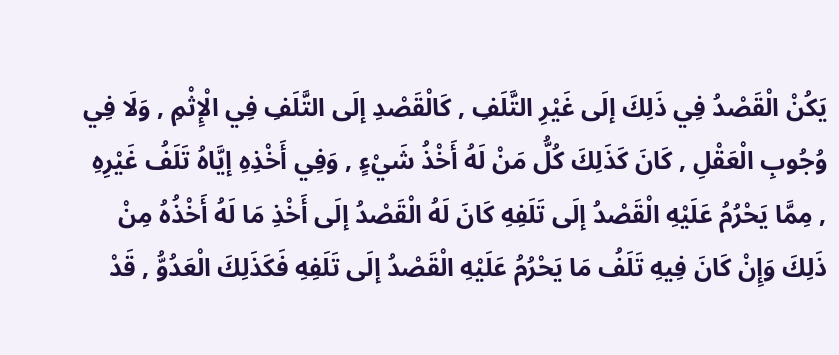يَكُنْ الْقَصْدُ فِي ذَلِكَ إلَى غَيْرِ التَّلَفِ , كَالْقَصْدِ إلَى التَّلَفِ فِي الْإِثْمِ , وَلَا فِي وُجُوبِ الْعَقْلِ , كَانَ كَذَلِكَ كُلُّ مَنْ لَهُ أَخْذُ شَيْءٍ , وَفِي أَخْذِهِ إيَّاهُ تَلَفُ غَيْرِهِ , مِمَّا يَحْرُمُ عَلَيْهِ الْقَصْدُ إلَى تَلَفِهِ كَانَ لَهُ الْقَصْدُ إلَى أَخْذِ مَا لَهُ أَخْذُهُ مِنْ ذَلِكَ وَإِنْ كَانَ فِيهِ تَلَفُ مَا يَحْرُمُ عَلَيْهِ الْقَصْدُ إلَى تَلَفِهِ فَكَذَلِكَ الْعَدُوُّ , قَدْ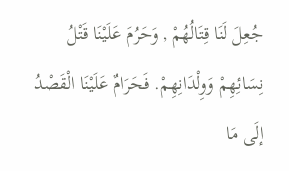جُعِلَ لَنَا قِتَالُهُمْ , وَحَرُمَ عَلَيْنَا قَتْلُ نِسَائِهِمْ وَوِلْدَانِهِمْ. فَحَرَامٌ عَلَيْنَا الْقَصْدُ إلَى مَا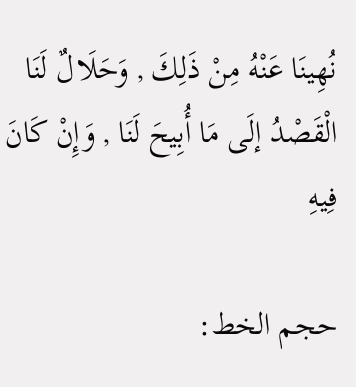نُهِينَا عَنْهُ مِنْ ذَلِكَ , وَحَلَالٌ لَنَا الْقَصْدُ إلَى مَا أُبِيحَ لَنَا , وَإِنْ كَانَ فِيهِ

حجم الخط: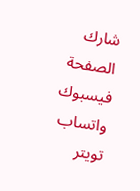شارك الصفحة
فيسبوك واتساب تويتر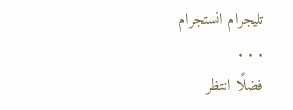تليجرام انستجرام
. . .
فضلًا انتظر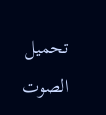تحميل الصوت